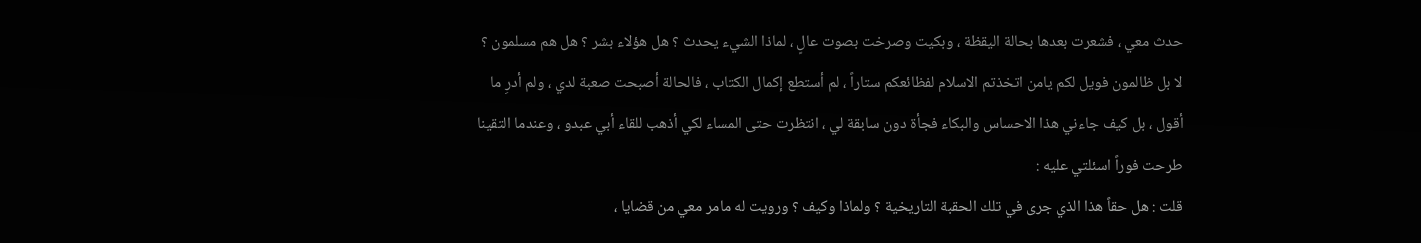حدث معي ، فشعرت بعدها بحالة اليقظة ، وبكيت وصرخت بصوت عالٍ ، لماذا الشيء يحدث ؟ هل هؤلاء بشر ؟ هل هم مسلمون ؟ لا بل ظالمون فويل لكم يامن اتخذتم الاسلام لفظائعكم ستاراً ، لم أستطع إكمال الكتاب ، فالحالة أصبحت صعبة لدي ، ولم أدرِ ما أقول ، بل كيف جاءني هذا الاحساس والبكاء فجأة دون سابقة لي ، انتظرت حتى المساء لكي أذهب للقاء أبي عبدو ، وعندما التقينا طرحت فوراً اسئلتي عليه :
قلت : هل حقاً هذا الذي جرى في تلك الحقبة التاريخية ؟ ولماذا وكيف ؟ ورويت له مامر معي من قضايا ،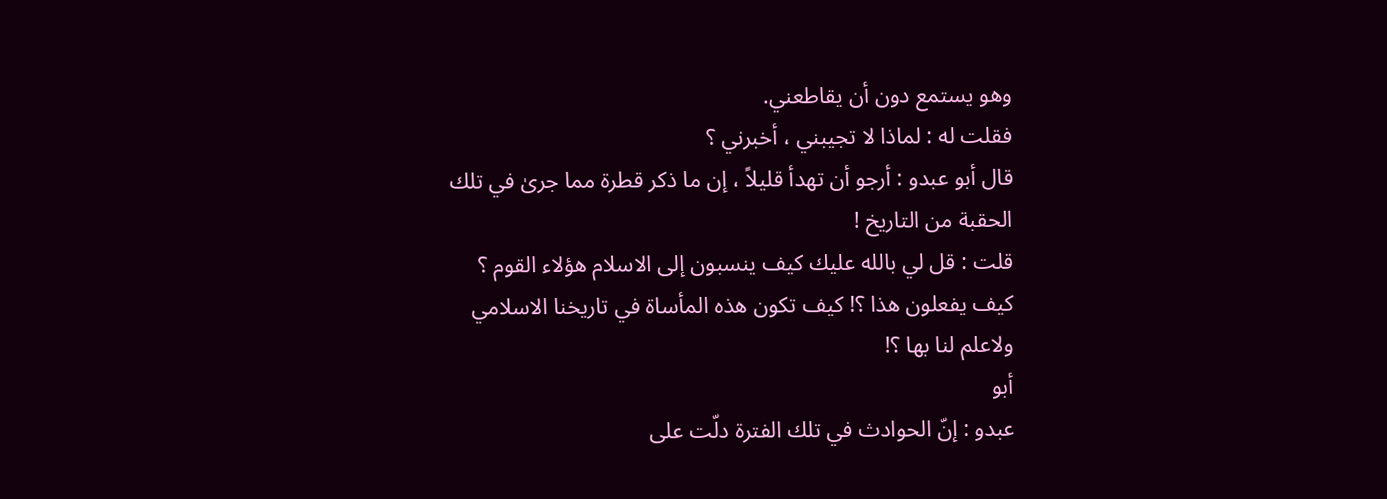وهو يستمع دون أن يقاطعني.
فقلت له : لماذا لا تجيبني ، أخبرني ؟
قال أبو عبدو : أرجو أن تهدأ قليلاً ، إن ما ذكر قطرة مما جرىٰ في تلك الحقبة من التاريخ !
قلت : قل لي بالله عليك كيف ينسبون إلى الاسلام هؤلاء القوم ؟ كيف يفعلون هذا ؟! كيف تكون هذه المأساة في تاريخنا الاسلامي ولاعلم لنا بها ؟!
أبو
عبدو : إنّ الحوادث في تلك الفترة دلّت على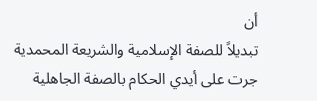أن
تبديلاً للصفة الإسلامية والشريعة المحمدية جرت على أيدي الحكام بالصفة الجاهلية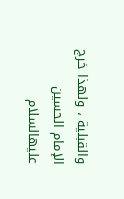والقبلية ، ولهذا خرج الإمام الحسين عليهالسلام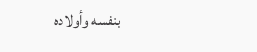بنفسه وأولاده